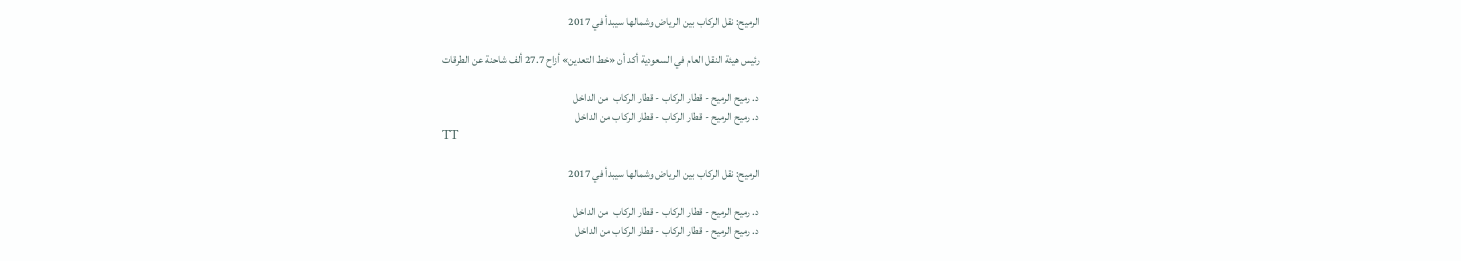الرميح: نقل الركاب بين الرياض وشمالها سيبدأ في 2017

رئيس هيئة النقل العام في السعودية أكد أن «خط التعدين» أزاح 27.7 ألف شاحنة عن الطرقات

د. رميح الرميح - قطار الركاب - قطار الركاب  من الداخل
د. رميح الرميح - قطار الركاب - قطار الركاب من الداخل
TT

الرميح: نقل الركاب بين الرياض وشمالها سيبدأ في 2017

د. رميح الرميح - قطار الركاب - قطار الركاب  من الداخل
د. رميح الرميح - قطار الركاب - قطار الركاب من الداخل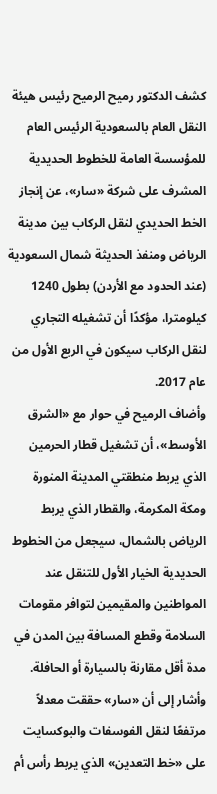كشف الدكتور رميح الرميح رئيس هيئة النقل العام بالسعودية الرئيس العام للمؤسسة العامة للخطوط الحديدية المشرف على شركة «سار»، عن إنجاز الخط الحديدي لنقل الركاب بين مدينة الرياض ومنفذ الحديثة شمال السعودية (عند الحدود مع الأردن) بطول 1240 كيلومترا، مؤكدًا أن تشغيله التجاري لنقل الركاب سيكون في الربع الأول من عام 2017.
وأضاف الرميح في حوار مع «الشرق الأوسط»، أن تشغيل قطار الحرمين الذي يربط منطقتي المدينة المنورة ومكة المكرمة، والقطار الذي يربط الرياض بالشمال، سيجعل من الخطوط الحديدية الخيار الأول للتنقل عند المواطنين والمقيمين لتوافر مقومات السلامة وقطع المسافة بين المدن في مدة أقل مقارنة بالسيارة أو الحافلة.
وأشار إلى أن «سار» حققت معدلاً مرتفعًا لنقل الفوسفات والبوكسايت على «خط التعدين» الذي يربط رأس أم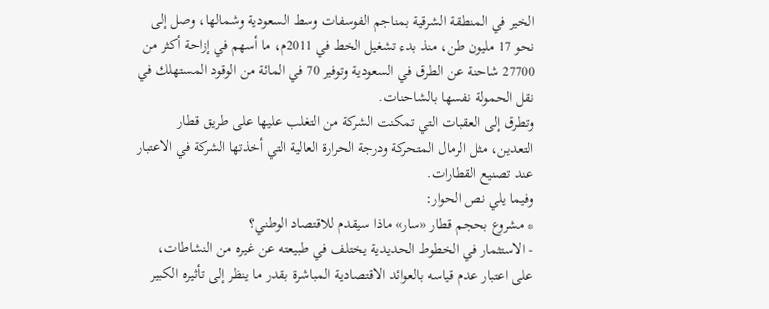الخير في المنطقة الشرقية بمناجم الفوسفات وسط السعودية وشمالها، وصل إلى نحو 17 مليون طن، منذ بدء تشغيل الخط في 2011م، ما أسهم في إزاحة أكثر من 27700 شاحنة عن الطرق في السعودية وتوفير 70 في المائة من الوقود المستهلك في نقل الحمولة نفسها بالشاحنات.
وتطرق إلى العقبات التي تمكنت الشركة من التغلب عليها على طريق قطار التعدين، مثل الرمال المتحركة ودرجة الحرارة العالية التي أخذتها الشركة في الاعتبار عند تصنيع القطارات.
وفيما يلي نص الحوار:
* مشروع بحجم قطار «سار» ماذا سيقدم للاقتصاد الوطني؟
- الاستثمار في الخطوط الحديدية يختلف في طبيعته عن غيره من النشاطات، على اعتبار عدم قياسه بالعوائد الاقتصادية المباشرة بقدر ما ينظر إلى تأثيره الكبير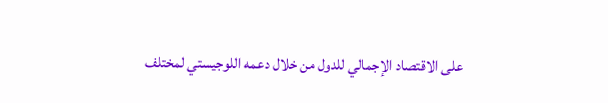على الاقتصاد الإجمالي للدول من خلال دعمه اللوجيستي لمختلف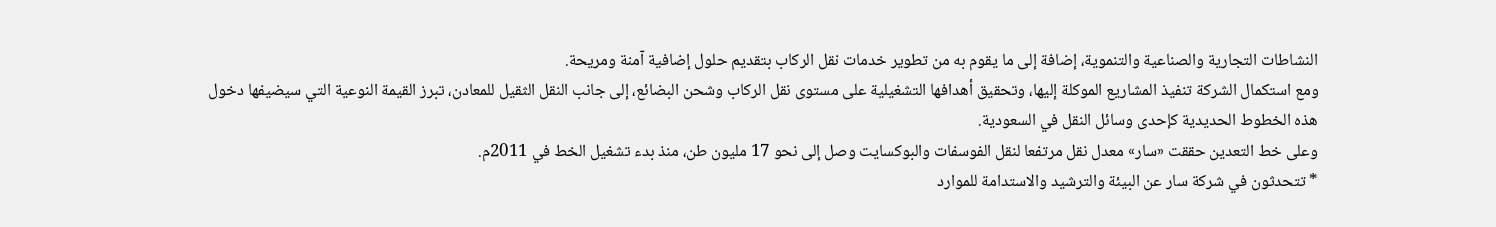النشاطات التجارية والصناعية والتنموية، إضافة إلى ما يقوم به من تطوير خدمات نقل الركاب بتقديم حلول إضافية آمنة ومريحة.
ومع استكمال الشركة تنفيذ المشاريع الموكلة إليها، وتحقيق أهدافها التشغيلية على مستوى نقل الركاب وشحن البضائع، إلى جانب النقل الثقيل للمعادن، تبرز القيمة النوعية التي سيضيفها دخول هذه الخطوط الحديدية كإحدى وسائل النقل في السعودية.
وعلى خط التعدين حققت «سار» معدل نقل مرتفعا لنقل الفوسفات والبوكسايت وصل إلى نحو 17 مليون طن، منذ بدء تشغيل الخط في 2011م.
* تتحدثون في شركة سار عن البيئة والترشيد والاستدامة للموارد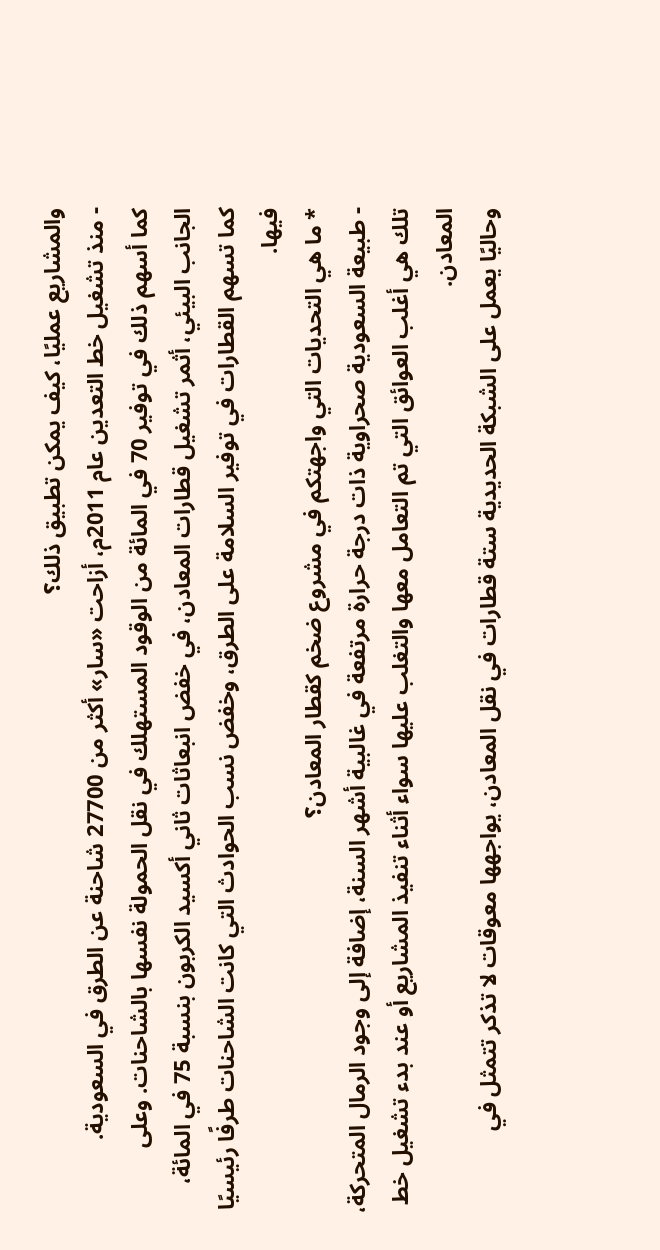والمشاريع عمليًا، كيف يمكن تطبيق ذلك؟
- منذ تشغيل خط التعدين عام 2011م، أزاحت «سار» أكثر من 27700 شاحنة عن الطرق في السعودية.
كما أسهم ذلك في توفير 70 في المائة من الوقود المستهلك في نقل الحمولة نفسها بالشاحنات. وعلى الجانب البيئي، أثمر تشغيل قطارات المعادن، في خفض انبعاثات ثاني أكسيد الكربون بنسبة 75 في المائة، كما تسهم القطارات في توفير السلامة على الطرق، وخفض نسب الحوادث التي كانت الشاحنات طرفًا رئيسيًا فيها.
* ما هي التحديات التي واجهتكم في مشروع ضخم كقطار المعادن؟
- طبيعة السعودية صحراوية ذات درجة حرارة مرتفعة في غالبية أشهر السنة، إضافة إلى وجود الرمال المتحركة، تلك هي أغلب العوائق التي تم التعامل معها والتغلب عليها سواء أثناء تنفيذ المشاريع أو عند بدء تشغيل خط المعادن.
وحاليًا يعمل على الشبكة الحديدية ستة قطارات في نقل المعادن، يواجهها معوقات لا تذكر تتمثل في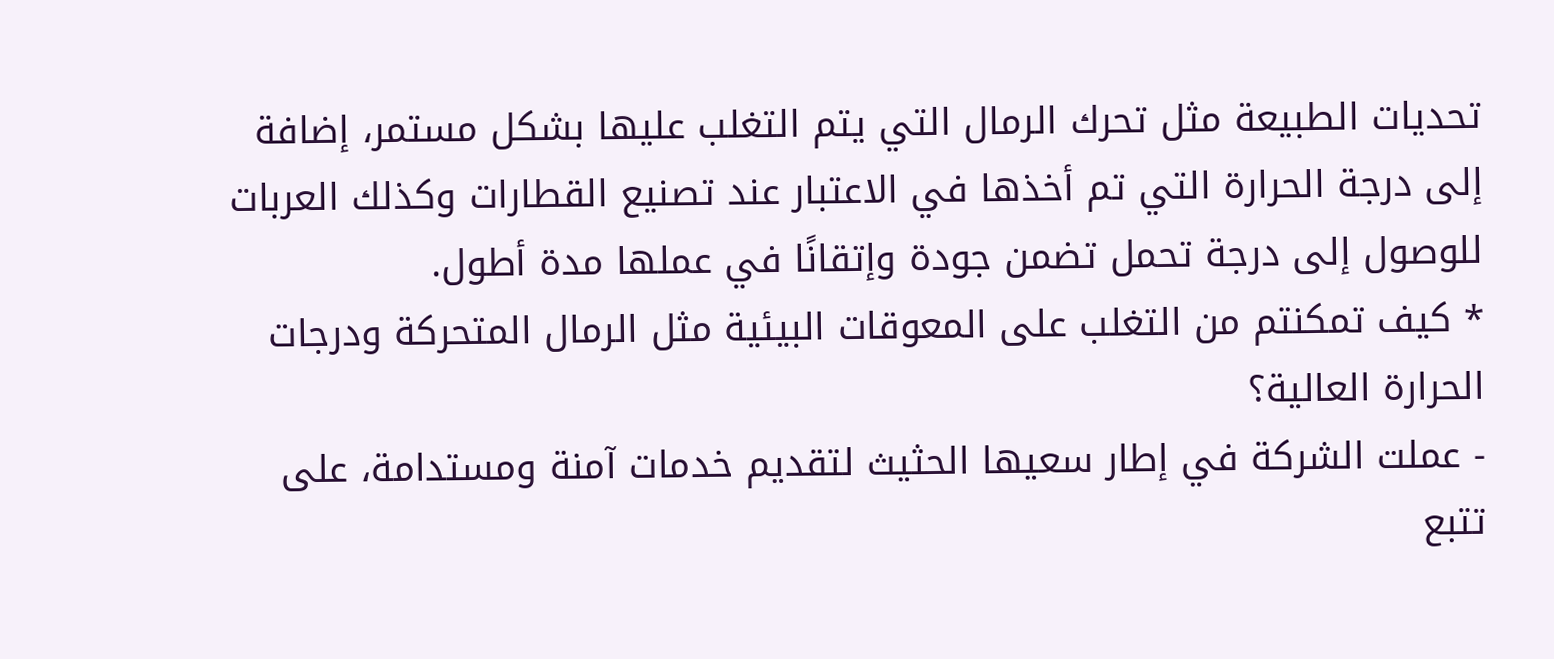تحديات الطبيعة مثل تحرك الرمال التي يتم التغلب عليها بشكل مستمر، إضافة إلى درجة الحرارة التي تم أخذها في الاعتبار عند تصنيع القطارات وكذلك العربات للوصول إلى درجة تحمل تضمن جودة وإتقانًا في عملها مدة أطول.
* كيف تمكنتم من التغلب على المعوقات البيئية مثل الرمال المتحركة ودرجات الحرارة العالية؟
- عملت الشركة في إطار سعيها الحثيث لتقديم خدمات آمنة ومستدامة، على تتبع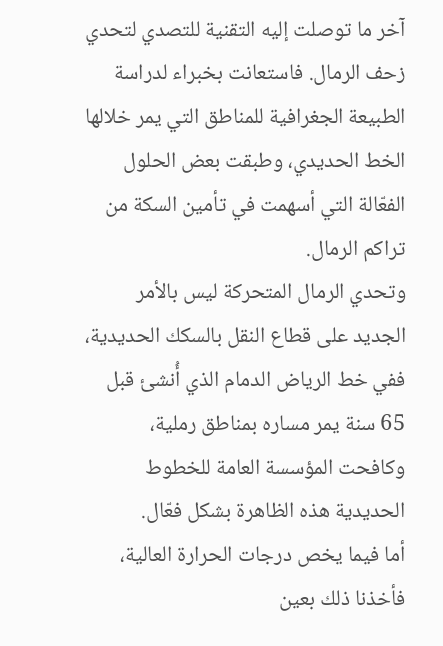آخر ما توصلت إليه التقنية للتصدي لتحدي زحف الرمال. فاستعانت بخبراء لدراسة الطبيعة الجغرافية للمناطق التي يمر خلالها الخط الحديدي، وطبقت بعض الحلول الفعّالة التي أسهمت في تأمين السكة من تراكم الرمال.
وتحدي الرمال المتحركة ليس بالأمر الجديد على قطاع النقل بالسكك الحديدية، ففي خط الرياض الدمام الذي أُنشئ قبل 65 سنة يمر مساره بمناطق رملية، وكافحت المؤسسة العامة للخطوط الحديدية هذه الظاهرة بشكل فعّال.
أما فيما يخص درجات الحرارة العالية، فأخذنا ذلك بعين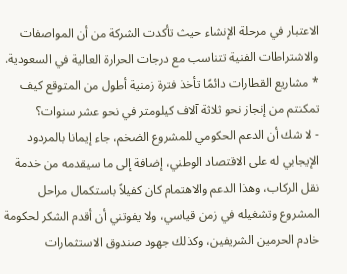الاعتبار في مرحلة الإنشاء حيث تأكدت الشركة من أن المواصفات والاشتراطات الفنية تتناسب مع درجات الحرارة العالية في السعودية.
* مشاريع القطارات دائمًا تأخذ فترة زمنية أطول من المتوقع كيف تمكنتم من إنجاز نحو ثلاثة آلاف كيلومتر في نحو عشر سنوات؟
- لا شك أن الدعم الحكومي للمشروع الضخم، جاء إيمانا بالمردود الإيجابي له على الاقتصاد الوطني، إضافة إلى ما سيقدمه من خدمة نقل الركاب، وهذا الدعم والاهتمام كان كفيلاً باستكمال مراحل المشروع وتشغيله في زمن قياسي، ولا يفوتني أن أقدم الشكر لحكومة خادم الحرمين الشريفين، وكذلك جهود صندوق الاستثمارات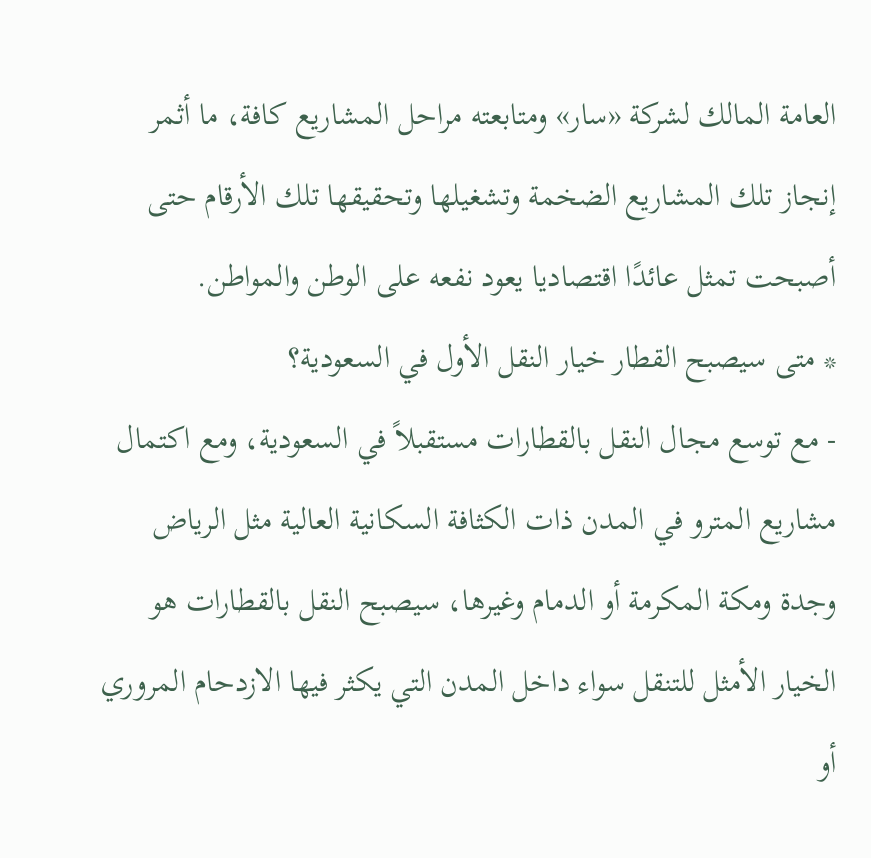العامة المالك لشركة «سار» ومتابعته مراحل المشاريع كافة، ما أثمر إنجاز تلك المشاريع الضخمة وتشغيلها وتحقيقها تلك الأرقام حتى أصبحت تمثل عائدًا اقتصاديا يعود نفعه على الوطن والمواطن.
* متى سيصبح القطار خيار النقل الأول في السعودية؟
- مع توسع مجال النقل بالقطارات مستقبلاً في السعودية، ومع اكتمال مشاريع المترو في المدن ذات الكثافة السكانية العالية مثل الرياض وجدة ومكة المكرمة أو الدمام وغيرها، سيصبح النقل بالقطارات هو الخيار الأمثل للتنقل سواء داخل المدن التي يكثر فيها الازدحام المروري أو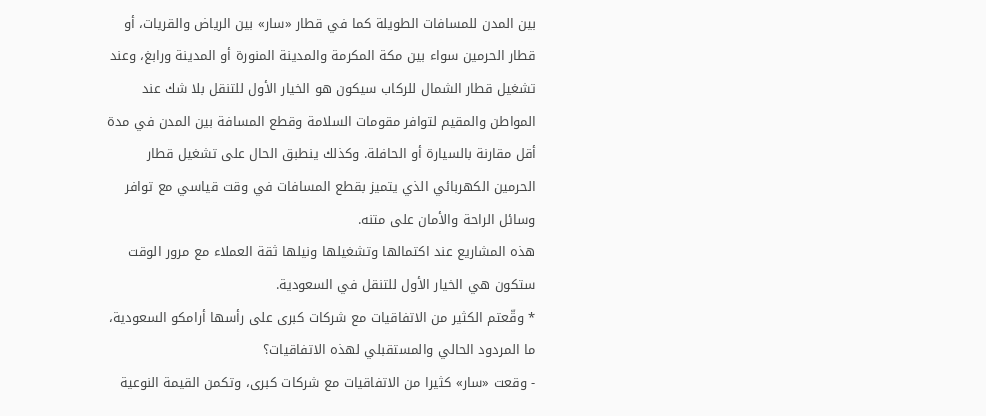بين المدن للمسافات الطويلة كما في قطار «سار» بين الرياض والقريات، أو قطار الحرمين سواء بين مكة المكرمة والمدينة المنورة أو المدينة ورابغ، وعند تشغيل قطار الشمال للركاب سيكون هو الخيار الأول للتنقل بلا شك عند المواطن والمقيم لتوافر مقومات السلامة وقطع المسافة بين المدن في مدة أقل مقارنة بالسيارة أو الحافلة. وكذلك ينطبق الحال على تشغيل قطار الحرمين الكهربائي الذي يتميز بقطع المسافات في وقت قياسي مع توافر وسائل الراحة والأمان على متنه.
هذه المشاريع عند اكتمالها وتشغيلها ونيلها ثقة العملاء مع مرور الوقت ستكون هي الخيار الأول للتنقل في السعودية.
* وقّعتم الكثير من الاتفاقيات مع شركات كبرى على رأسها أرامكو السعودية، ما المردود الحالي والمستقبلي لهذه الاتفاقيات؟
- وقعت «سار» كثيرا من الاتفاقيات مع شركات كبرى، وتكمن القيمة النوعية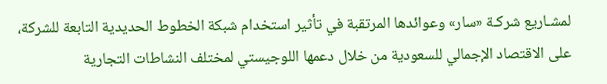لمشـاريع شركـة «سار» وعوائدها المرتقبة في تأثير استخدام شبكة الخطوط الحديدية التابعة للشركة، على الاقتصاد الإجمالي للسعودية من خلال دعمها اللوجيستي لمختلف النشاطات التجارية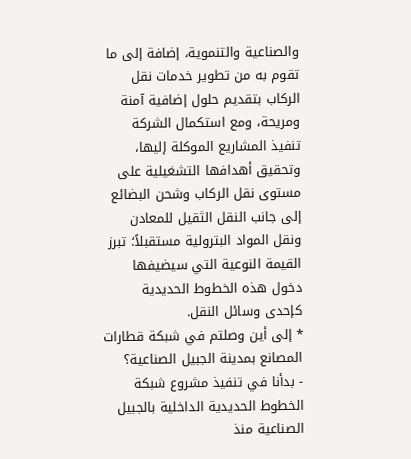والصناعية والتنموية، إضافة إلى ما تقوم به من تطوير خدمات نقل الركاب بتقديم حلول إضافية آمنة ومريحة، ومع استكمال الشركة تنفيذ المشاريع الموكلة إليها، وتحقيق أهدافها التشغيلية على مستوى نقل الركاب وشحن البضائع إلى جانب النقل الثقيل للمعادن ونقل المواد البترولية مستقبلاً؛ تبرز القيمة النوعية التي سيضيفها دخول هذه الخطوط الحديدية كإحدى وسائل النقل.
* إلى أين وصلتم في شبكة قطارات المصانع بمدينة الجبيل الصناعية؟
- بدأنا في تنفيذ مشروع شبكة الخطوط الحديدية الداخلية بالجبيل الصناعية منذ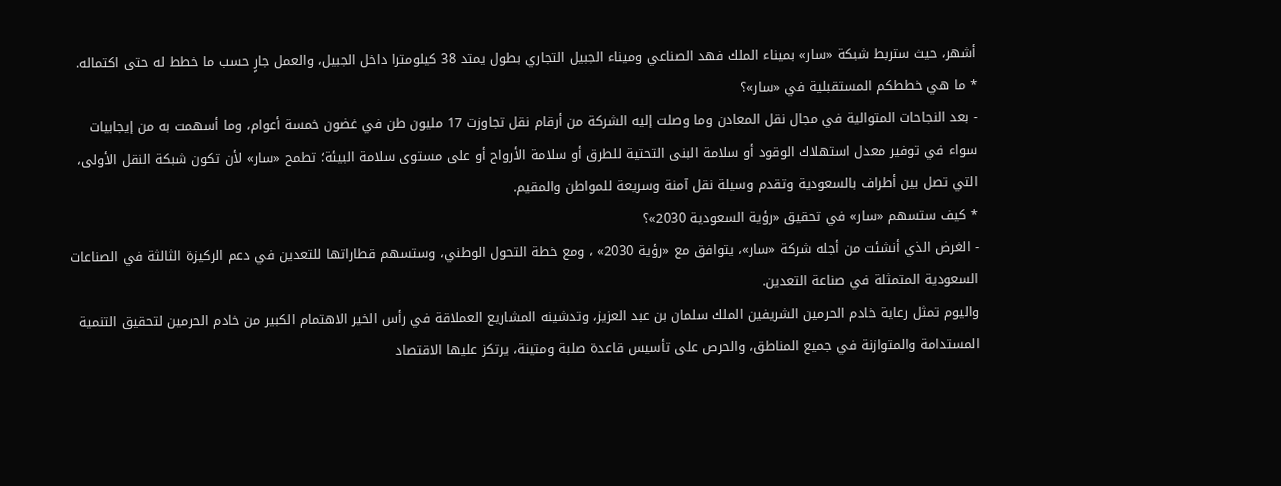أشهر، حيث ستربط شبكة «سار» بميناء الملك فهد الصناعي وميناء الجبيل التجاري بطول يمتد 38 كيلومترا داخل الجبيل، والعمل جارٍ حسب ما خطط له حتى اكتماله.
* ما هي خططكم المستقبلية في «سار»؟
- بعد النجاحات المتوالية في مجال نقل المعادن وما وصلت إليه الشركة من أرقام نقل تجاوزت 17 مليون طن في غضون خمسة أعوام، وما أسهمت به من إيجابيات سواء في توفير معدل استهلاك الوقود أو سلامة البنى التحتية للطرق أو سلامة الأرواح أو على مستوى سلامة البيئة؛ تطمح «سار» لأن تكون شبكة النقل الأولى، التي تصل بين أطراف بالسعودية وتقدم وسيلة نقل آمنة وسريعة للمواطن والمقيم.
* كيف ستسهم «سار» في تحقيق «رؤية السعودية 2030»؟
- الغرض الذي أنشئت من أجله شركة «سار»، يتوافق مع «رؤية 2030» ، ومع خطة التحول الوطني، وستسهم قطاراتها للتعدين في دعم الركيزة الثالثة في الصناعات السعودية المتمثلة في صناعة التعدين.
واليوم تمثل رعاية خادم الحرمين الشريفين الملك سلمان بن عبد العزيز، وتدشينه المشاريع العملاقة في رأس الخير الاهتمام الكبير من خادم الحرمين لتحقيق التنمية المستدامة والمتوازنة في جميع المناطق، والحرص على تأسيس قاعدة صلبة ومتينة، يرتكز عليها الاقتصاد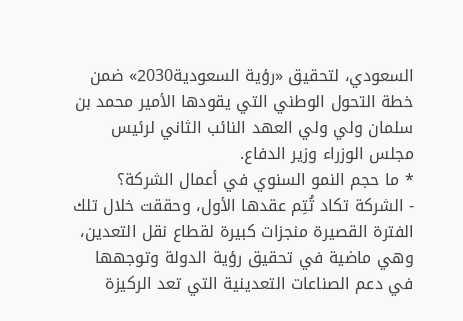السعودي، لتحقيق «رؤية السعودية2030» ضمن خطة التحول الوطني التي يقودها الأمير محمد بن سلمان ولي ولي العهد النائب الثاني لرئيس مجلس الوزراء وزير الدفاع.
* ما حجم النمو السنوي في أعمال الشركة؟
- الشركة تكاد تُتِم عقدها الأول، وحققت خلال تلك الفترة القصيرة منجزات كبيرة لقطاع نقل التعدين، وهي ماضية في تحقيق رؤية الدولة وتوجهها في دعم الصناعات التعدينية التي تعد الركيزة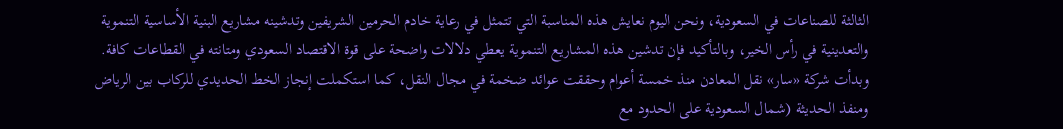الثالثة للصناعات في السعودية، ونحن اليوم نعايش هذه المناسبة التي تتمثل في رعاية خادم الحرمين الشريفين وتدشينه مشاريع البنية الأساسية التنموية والتعدينية في رأس الخير، وبالتأكيد فإن تدشين هذه المشاريع التنموية يعطي دلالات واضحة على قوة الاقتصاد السعودي ومتانته في القطاعات كافة.
وبدأت شركة «سار» نقل المعادن منذ خمسة أعوام وحققت عوائد ضخمة في مجال النقل، كما استكملت إنجاز الخط الحديدي للركاب بين الرياض ومنفذ الحديثة (شمال السعودية على الحدود مع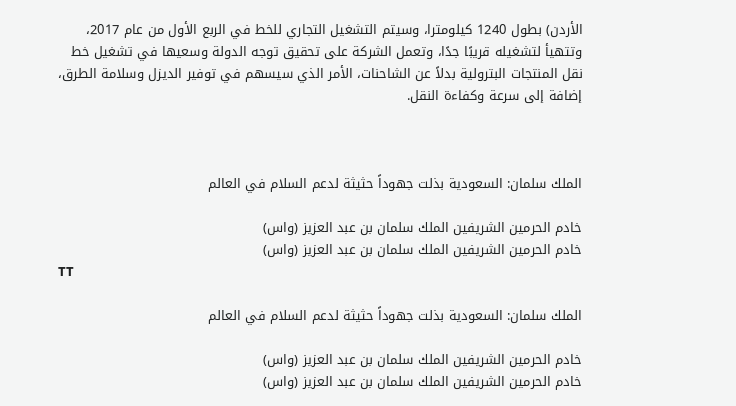الأردن) بطول 1240 كيلومترا، وسيتم التشغيل التجاري للخط في الربع الأول من عام 2017، وتتهيأ لتشغيله قريبًا جدًا، وتعمل الشركة على تحقيق توجه الدولة وسعيها في تشغيل خط نقل المنتجات البترولية بدلاً عن الشاحنات، الأمر الذي سيسهم في توفير الديزل وسلامة الطرق، إضافة إلى سرعة وكفاءة النقل.



الملك سلمان: السعودية بذلت جهوداً حثيثة لدعم السلام في العالم

خادم الحرمين الشريفين الملك سلمان بن عبد العزيز (واس)
خادم الحرمين الشريفين الملك سلمان بن عبد العزيز (واس)
TT

الملك سلمان: السعودية بذلت جهوداً حثيثة لدعم السلام في العالم

خادم الحرمين الشريفين الملك سلمان بن عبد العزيز (واس)
خادم الحرمين الشريفين الملك سلمان بن عبد العزيز (واس)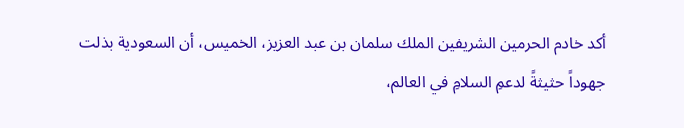أكد خادم الحرمين الشريفين الملك سلمان بن عبد العزيز، الخميس، أن السعودية بذلت جهوداً حثيثةً لدعمِ السلامِ في العالم،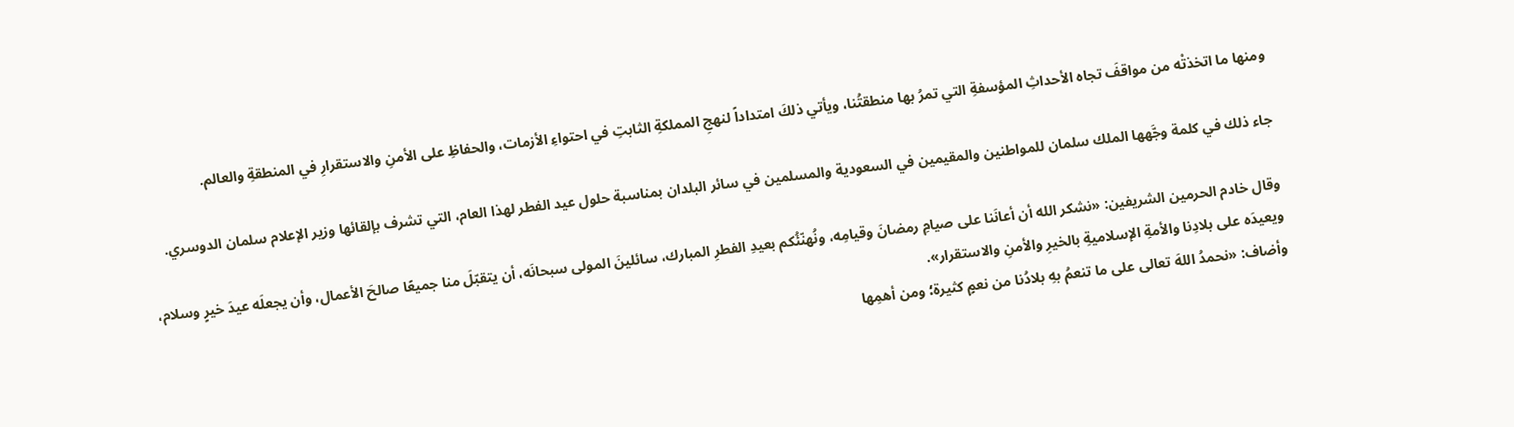ومنها ما اتخذتْه من مواقفَ تجاه الأحداثِ المؤسفةِ التي تمرُ بها منطقتُنا، ويأتي ذلكَ امتداداً لنهجِ المملكةِ الثابتِ في احتواءِ الأزمات، والحفاظِ على الأمنِ والاستقرارِ في المنطقةِ والعالم.

جاء ذلك في كلمة وجَّهها الملك سلمان للمواطنين والمقيمين في السعودية والمسلمين في سائر البلدان بمناسبة حلول عيد الفطر لهذا العام، التي تشرف بإلقائها وزير الإعلام سلمان الدوسري.

وقال خادم الحرمين الشريفين: «نشكر الله أن أعانَنا على صيامِ رمضانَ وقيامِه، ونُهنّئُكم بعيدِ الفطرِ المبارك، سائلينَ المولى سبحانَه، أن يتقبّلَ منا جميعًا صالحَ الأعمال، وأن يجعلَه عيدَ خيرٍ وسلام، ويعيدَه على بلادِنا والأمةِ الإسلاميةِ بالخيرِ والأمنِ والاستقرار».
وأضاف: «نحمدُ اللهَ تعالى على ما تنعمُ بهِ بلادُنا من نعمٍ كثيرة؛ ومن أهمِها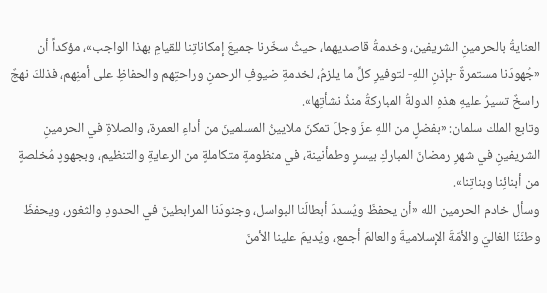العنايةُ بالحرمينِ الشريفين، وخدمةُ قاصديهما، حيثُ سخّرنا جميعَ إمكاناتِنا للقيامِ بهذا الواجب»، مؤكداً أن «جُهودَنا مستمرةٌ -بإذنِ اللهِ- لتوفيرِ كلِّ ما يلزمُ، لخدمةِ ضيوفِ الرحمنِ وراحتِهم والحفاظِ على أمنِهم، فذلكَ نهجٌ راسخٌ تسيرُ عليهِ هذهِ الدولةُ المباركةُ منذُ نشأتِها».
وتابع الملك سلمان: «بفضلٍ من اللهِ عزَ وجلَ تمكنَ ملايينُ المسلمينَ من أداءِ العمرة، والصلاةِ في الحرمينِ الشريفينِ في شهرِ رمضانَ المباركِ بيسرٍ وطمأنينة، في منظومةٍ متكاملةٍ من الرعايةِ والتنظيم، وبجهودٍ مُخلصةٍ من أبنائِنا وبناتِنا».
وسأل خادم الحرمين الله «أن يحفظَ ويُسددَ أبطالَنا البواسل، وجنودَنا المرابطينَ في الحدودِ والثغور، ويحفظَ وطنَنَا الغاليَ والأمّةَ الإسلاميةَ والعالمَ أجمع، ويُديمَ علينا الأمنَ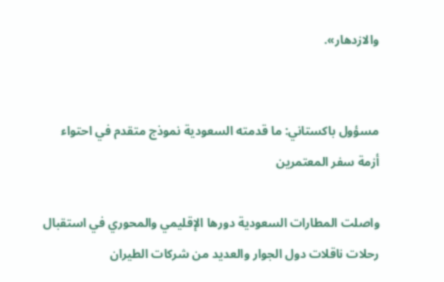والازدهار».


مسؤول باكستاني: ما قدمته السعودية نموذج متقدم في احتواء أزمة سفر المعتمرين

واصلت المطارات السعودية دورها الإقليمي والمحوري في استقبال رحلات ناقلات دول الجوار والعديد من شركات الطيران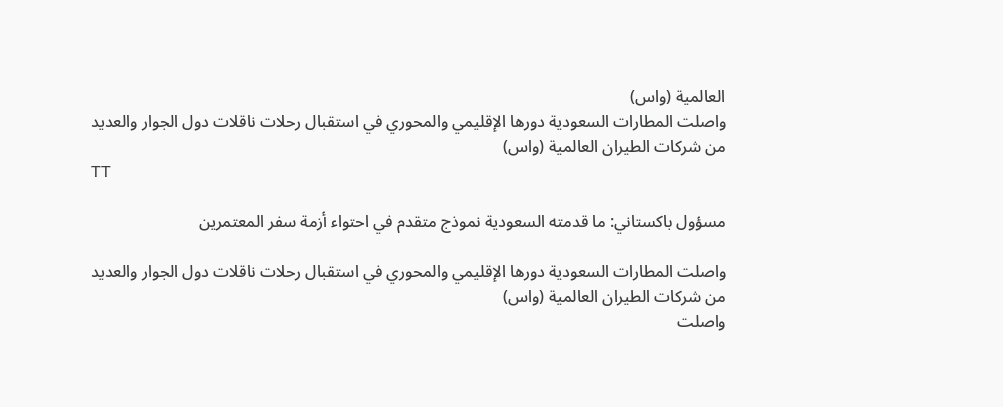العالمية (واس)
واصلت المطارات السعودية دورها الإقليمي والمحوري في استقبال رحلات ناقلات دول الجوار والعديد من شركات الطيران العالمية (واس)
TT

مسؤول باكستاني: ما قدمته السعودية نموذج متقدم في احتواء أزمة سفر المعتمرين

واصلت المطارات السعودية دورها الإقليمي والمحوري في استقبال رحلات ناقلات دول الجوار والعديد من شركات الطيران العالمية (واس)
واصلت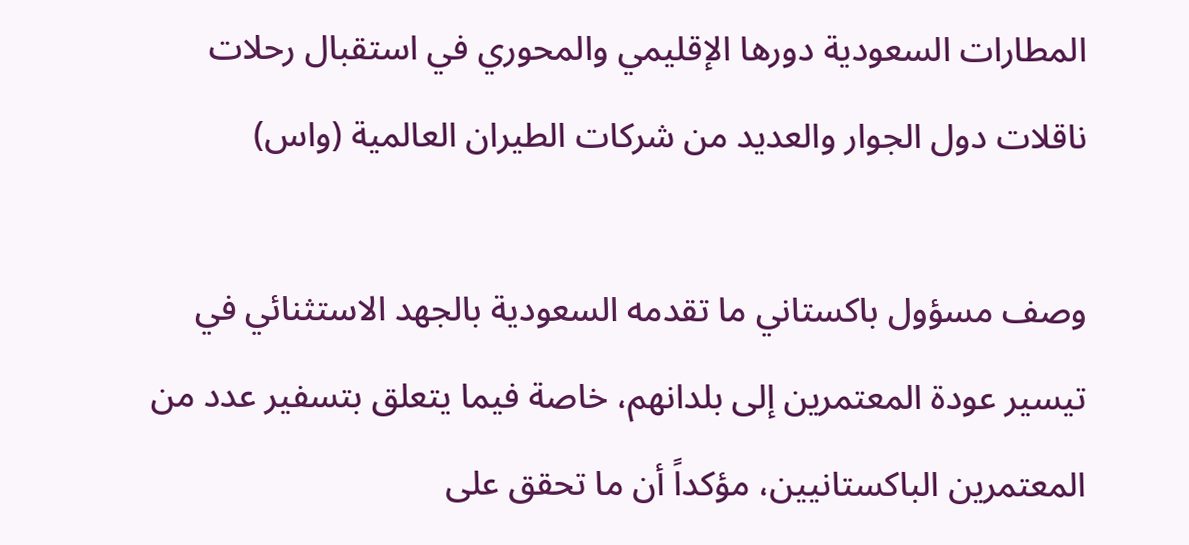المطارات السعودية دورها الإقليمي والمحوري في استقبال رحلات ناقلات دول الجوار والعديد من شركات الطيران العالمية (واس)

وصف مسؤول باكستاني ما تقدمه السعودية بالجهد الاستثنائي في تيسير عودة المعتمرين إلى بلدانهم، خاصة فيما يتعلق بتسفير عدد من المعتمرين الباكستانيين، مؤكداً أن ما تحقق على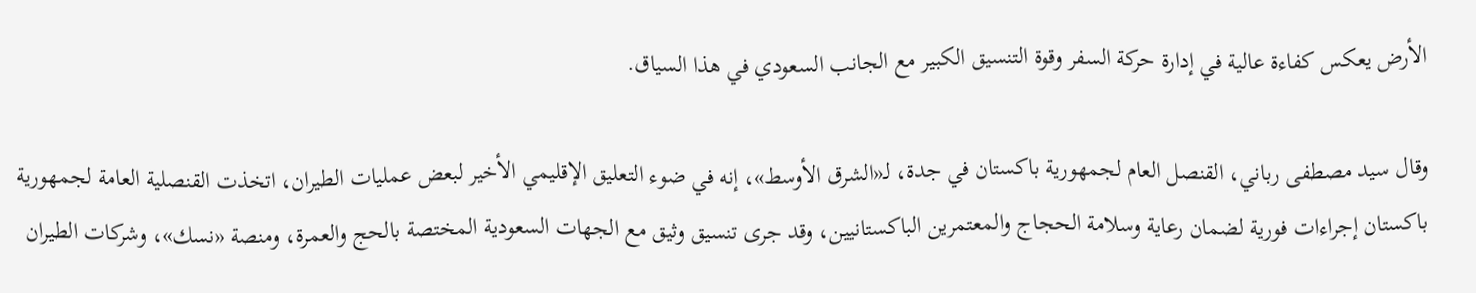الأرض يعكس كفاءة عالية في إدارة حركة السفر وقوة التنسيق الكبير مع الجانب السعودي في هذا السياق.

وقال سيد مصطفى رباني، القنصل العام لجمهورية باكستان في جدة، لـ«الشرق الأوسط»، إنه في ضوء التعليق الإقليمي الأخير لبعض عمليات الطيران، اتخذت القنصلية العامة لجمهورية باكستان إجراءات فورية لضمان رعاية وسلامة الحجاج والمعتمرين الباكستانيين، وقد جرى تنسيق وثيق مع الجهات السعودية المختصة بالحج والعمرة، ومنصة «نسك»، وشركات الطيران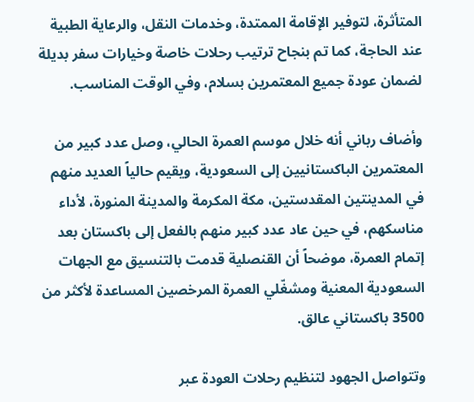المتأثرة، لتوفير الإقامة الممتدة، وخدمات النقل، والرعاية الطبية عند الحاجة، كما تم بنجاح ترتيب رحلات خاصة وخيارات سفر بديلة لضمان عودة جميع المعتمرين بسلام، وفي الوقت المناسب.

وأضاف رباني أنه خلال موسم العمرة الحالي، وصل عدد كبير من المعتمرين الباكستانيين إلى السعودية، ويقيم حالياً العديد منهم في المدينتين المقدستين، مكة المكرمة والمدينة المنورة، لأداء مناسكهم، في حين عاد عدد كبير منهم بالفعل إلى باكستان بعد إتمام العمرة، موضحاً أن القنصلية قدمت بالتنسيق مع الجهات السعودية المعنية ومشغّلي العمرة المرخصين المساعدة لأكثر من 3500 باكستاني عالق.

وتتواصل الجهود لتنظيم رحلات العودة عبر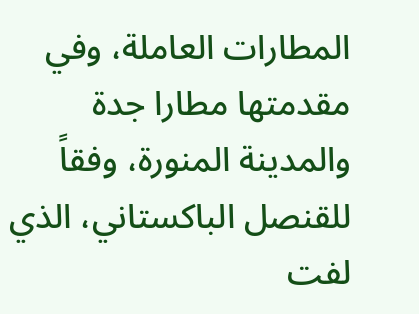المطارات العاملة، وفي مقدمتها مطارا جدة والمدينة المنورة، وفقاً للقنصل الباكستاني، الذي لفت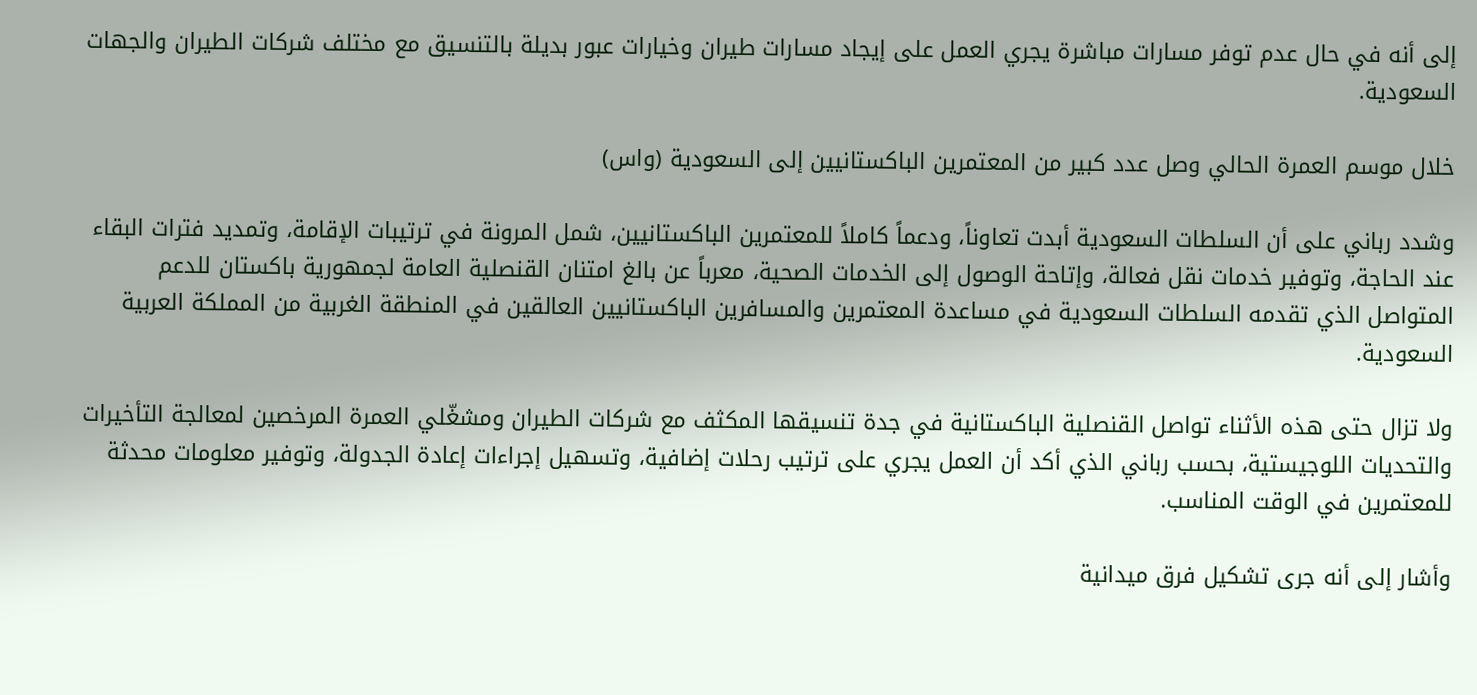إلى أنه في حال عدم توفر مسارات مباشرة يجري العمل على إيجاد مسارات طيران وخيارات عبور بديلة بالتنسيق مع مختلف شركات الطيران والجهات السعودية.

خلال موسم العمرة الحالي وصل عدد كبير من المعتمرين الباكستانيين إلى السعودية (واس)

وشدد رباني على أن السلطات السعودية أبدت تعاوناً، ودعماً كاملاً للمعتمرين الباكستانيين، شمل المرونة في ترتيبات الإقامة، وتمديد فترات البقاء عند الحاجة، وتوفير خدمات نقل فعالة، وإتاحة الوصول إلى الخدمات الصحية، معرباً عن بالغ امتنان القنصلية العامة لجمهورية باكستان للدعم المتواصل الذي تقدمه السلطات السعودية في مساعدة المعتمرين والمسافرين الباكستانيين العالقين في المنطقة الغربية من المملكة العربية السعودية.

ولا تزال حتى هذه الأثناء تواصل القنصلية الباكستانية في جدة تنسيقها المكثف مع شركات الطيران ومشغّلي العمرة المرخصين لمعالجة التأخيرات والتحديات اللوجيستية، بحسب رباني الذي أكد أن العمل يجري على ترتيب رحلات إضافية، وتسهيل إجراءات إعادة الجدولة، وتوفير معلومات محدثة للمعتمرين في الوقت المناسب.

وأشار إلى أنه جرى تشكيل فرق ميدانية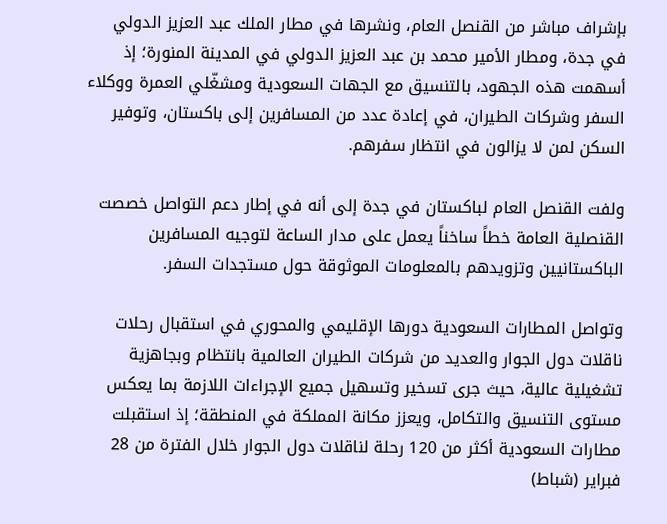بإشراف مباشر من القنصل العام، ونشرها في مطار الملك عبد العزيز الدولي في جدة، ومطار الأمير محمد بن عبد العزيز الدولي في المدينة المنورة؛ إذ أسهمت هذه الجهود، بالتنسيق مع الجهات السعودية ومشغّلي العمرة ووكلاء السفر وشركات الطيران، في إعادة عدد من المسافرين إلى باكستان، وتوفير السكن لمن لا يزالون في انتظار سفرهم.

ولفت القنصل العام لباكستان في جدة إلى أنه في إطار دعم التواصل خصصت القنصلية العامة خطاً ساخناً يعمل على مدار الساعة لتوجيه المسافرين الباكستانيين وتزويدهم بالمعلومات الموثوقة حول مستجدات السفر.

وتواصل المطارات السعودية دورها الإقليمي والمحوري في استقبال رحلات ناقلات دول الجوار والعديد من شركات الطيران العالمية بانتظام وبجاهزية تشغيلية عالية، حيث جرى تسخير وتسهيل جميع الإجراءات اللازمة بما يعكس مستوى التنسيق والتكامل، ويعزز مكانة المملكة في المنطقة؛ إذ استقبلت مطارات السعودية أكثر من 120 رحلة لناقلات دول الجوار خلال الفترة من 28 فبراير (شباط)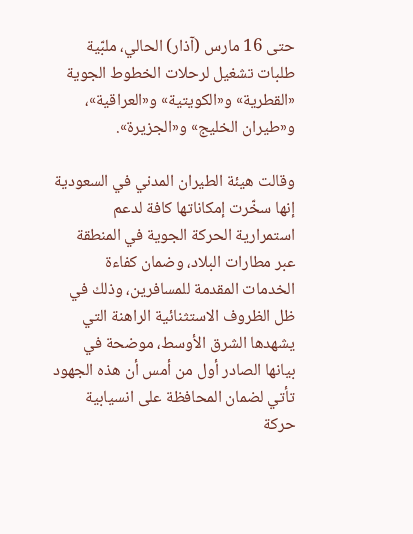حتى 16 مارس (آذار) الحالي، ملبّية طلبات تشغيل لرحلات الخطوط الجوية «القطرية» و«الكويتية» و«العراقية»، و«طيران الخليج» و«الجزيرة».

وقالت هيئة الطيران المدني في السعودية إنها سخّرت إمكاناتها كافة لدعم استمرارية الحركة الجوية في المنطقة عبر مطارات البلاد، وضمان كفاءة الخدمات المقدمة للمسافرين، وذلك في ظل الظروف الاستثنائية الراهنة التي يشهدها الشرق الأوسط، موضحة في بيانها الصادر أول من أمس أن هذه الجهود تأتي لضمان المحافظة على انسيابية حركة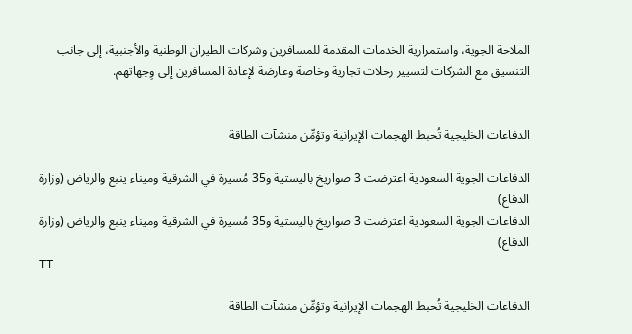الملاحة الجوية، واستمرارية الخدمات المقدمة للمسافرين وشركات الطيران الوطنية والأجنبية، إلى جانب التنسيق مع الشركات لتسيير رحلات تجارية وخاصة وعارضة لإعادة المسافرين إلى وِجهاتهم.


الدفاعات الخليجية تُحبط الهجمات الإيرانية وتؤمِّن منشآت الطاقة

الدفاعات الجوية السعودية اعترضت 3 صواريخ باليستية و35 مُسيرة في الشرقية وميناء ينبع والرياض (وزارة الدفاع)
الدفاعات الجوية السعودية اعترضت 3 صواريخ باليستية و35 مُسيرة في الشرقية وميناء ينبع والرياض (وزارة الدفاع)
TT

الدفاعات الخليجية تُحبط الهجمات الإيرانية وتؤمِّن منشآت الطاقة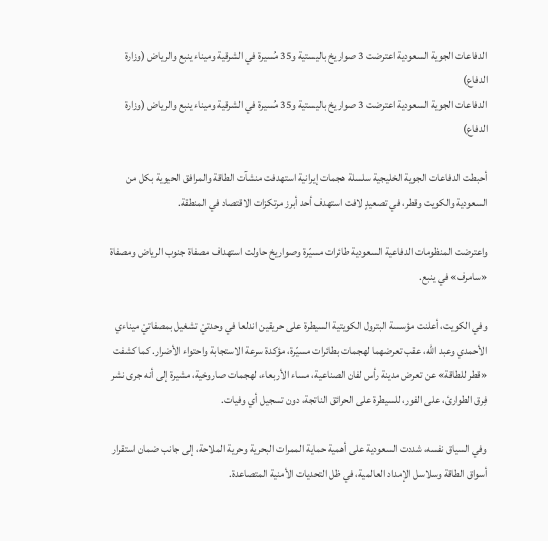الدفاعات الجوية السعودية اعترضت 3 صواريخ باليستية و35 مُسيرة في الشرقية وميناء ينبع والرياض (وزارة الدفاع)
الدفاعات الجوية السعودية اعترضت 3 صواريخ باليستية و35 مُسيرة في الشرقية وميناء ينبع والرياض (وزارة الدفاع)

أحبطت الدفاعات الجوية الخليجية سلسلة هجمات إيرانية استهدفت منشآت الطاقة والمرافق الحيوية بكل من السعودية والكويت وقطر، في تصعيدٍ لافت استهدف أحد أبرز مرتكزات الاقتصاد في المنطقة.

واعترضت المنظومات الدفاعية السعودية طائرات مسيّرة وصواريخ حاولت استهداف مصفاة جنوب الرياض ومصفاة «سامرف» في ينبع.

وفي الكويت، أعلنت مؤسسة البترول الكويتية السيطرة على حريقين اندلعا في وحدتيْ تشغيل بمصفاتيْ ميناءي الأحمدي وعبد الله، عقب تعرضهما لهجمات بطائرات مسيّرة، مؤكدة سرعة الاستجابة واحتواء الأضرار. كما كشفت «قطر للطاقة» عن تعرض مدينة رأس لفان الصناعية، مساء الأربعاء، لهجمات صاروخية، مشيرة إلى أنه جرى نشر فِرق الطوارئ، على الفور، للسيطرة على الحرائق الناتجة، دون تسجيل أي وفيات.

وفي السياق نفسه، شددت السعودية على أهمية حماية الممرات البحرية وحرية الملاحة، إلى جانب ضمان استقرار أسواق الطاقة وسلاسل الإمداد العالمية، في ظل التحديات الأمنية المتصاعدة.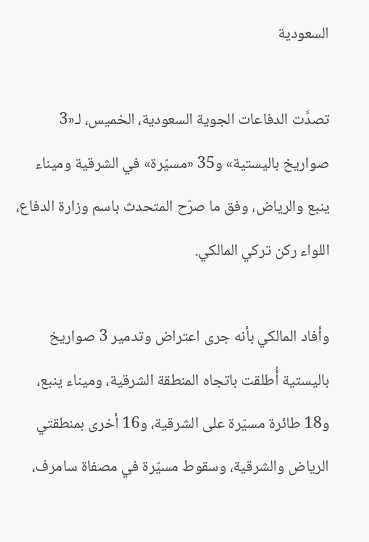السعودية

تصدَّت الدفاعات الجوية السعودية، الخميس، لـ«3 صواريخ باليستية» و35 «مسيّرة» في الشرقية وميناء ينبع والرياض، وفق ما صرّح المتحدث باسم وزارة الدفاع، اللواء ركن تركي المالكي.

وأفاد المالكي بأنه جرى اعتراض وتدمير 3 صواريخ باليستية أُطلقت باتجاه المنطقة الشرقية، وميناء ينبع، و18 طائرة مسيّرة على الشرقية، و16 أخرى بمنطقتي الرياض والشرقية، وسقوط مسيّرة في مصفاة سامرف،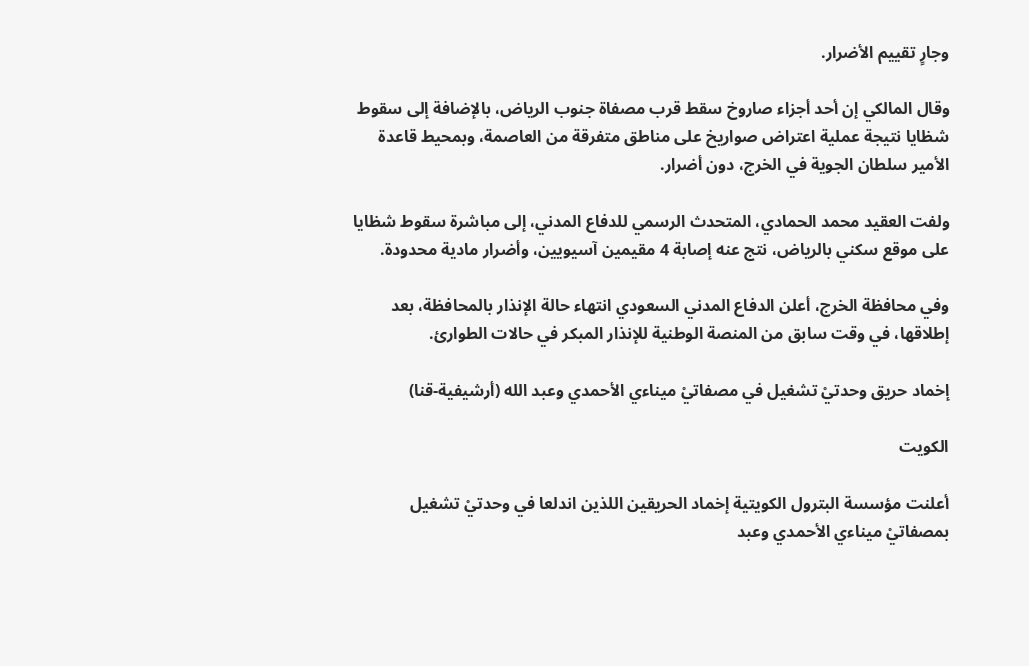وجارٍ تقييم الأضرار.

وقال المالكي إن أحد أجزاء صاروخ سقط قرب مصفاة جنوب الرياض، بالإضافة إلى سقوط شظايا نتيجة عملية اعتراض صواريخ على مناطق متفرقة من العاصمة، وبمحيط قاعدة الأمير سلطان الجوية في الخرج، دون أضرار.

ولفت العقيد محمد الحمادي، المتحدث الرسمي للدفاع المدني، إلى مباشرة سقوط شظايا على موقع سكني بالرياض، نتج عنه إصابة 4 مقيمين آسيويين، وأضرار مادية محدودة.

وفي محافظة الخرج، أعلن الدفاع المدني السعودي انتهاء حالة الإنذار بالمحافظة، بعد إطلاقها، في وقت سابق من المنصة الوطنية للإنذار المبكر في حالات الطوارئ.

إخماد حريق وحدتيْ تشغيل في مصفاتيْ ميناءي الأحمدي وعبد الله (أرشيفية-قنا)

الكويت

أعلنت مؤسسة البترول الكويتية إخماد الحريقين اللذين اندلعا في وحدتيْ تشغيل بمصفاتيْ ميناءي الأحمدي وعبد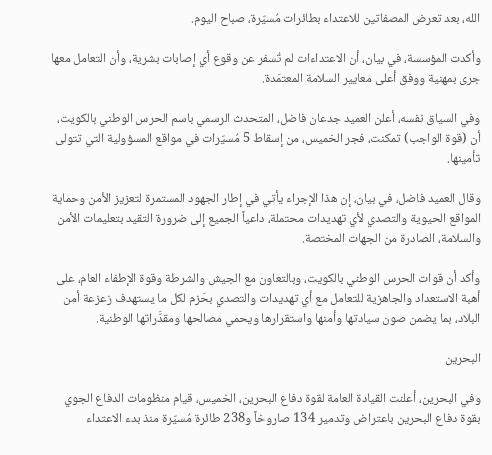الله، بعد تعرض المصفاتين للاعتداء بطائرات مُسيّرة، صباح اليوم.

وأكدت المؤسسة، في بيان، أن الاعتداءات لم تُسفر عن وقوع أي إصابات بشرية، وأن التعامل معها جرى بمهنية ووفق أعلى معايير السلامة المعتمَدة.

وفي السياق نفسه، أعلن العميد جدعان فاضل، المتحدث الرسمي باسم الحرس الوطني بالكويت، أن (قوة الواجب) تمكنت، فجر الخميس، من إسقاط 5 مُسيّرات في مواقع المسؤولية التي تتولى تأمينها.

وقال العميد فاضل، في بيان، إن هذا الإجراء يأتي في إطار الجهود المستمرة لتعزيز الأمن وحماية المواقع الحيوية والتصدي لأي تهديدات محتملة، داعياً الجميع إلى ضرورة التقيد بتعليمات الأمن والسلامة، الصادرة من الجهات المختصة.

وأكد أن قوات الحرس الوطني بالكويت، وبالتعاون مع الجيش والشرطة وقوة الإطفاء العام، على أهبة الاستعداد والجاهزية للتعامل مع أي تهديدات والتصدي بحَزم لكل ما يستهدف زعزعة أمن البلاد، بما يضمن صون سيادتها وأمنها واستقرارها ويحمي مصالحها ومقدَّراتها الوطنية.

البحرين

وفي البحرين، أعلنت القيادة العامة لقوة دفاع البحرين، الخميس، قيام منظومات الدفاع الجوي بقوة دفاع البحرين باعتراض وتدمير 134 صاروخاً و238 طائرة مُسيّرة منذ بدء الاعتداء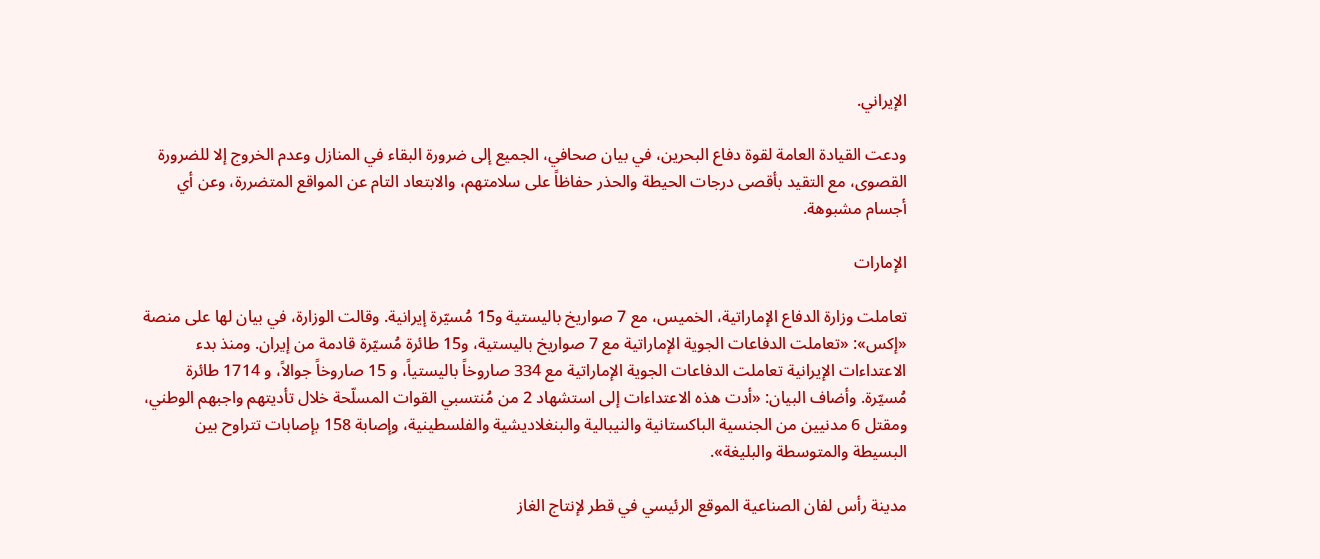الإيراني.

ودعت القيادة العامة لقوة دفاع البحرين، في بيان صحافي، الجميع إلى ضرورة البقاء في المنازل وعدم الخروج إلا للضرورة القصوى، مع التقيد بأقصى درجات الحيطة والحذر حفاظاً على سلامتهم، والابتعاد التام عن المواقع المتضررة، وعن أي أجسام مشبوهة.

الإمارات

تعاملت وزارة الدفاع الإماراتية، الخميس، مع 7 صواريخ باليستية و15 مُسيّرة إيرانية. وقالت الوزارة، في بيان لها على منصة «إكس»: «تعاملت الدفاعات الجوية الإماراتية مع 7 صواريخ باليستية، و15 طائرة مُسيّرة قادمة من إيران. ومنذ بدء الاعتداءات الإيرانية تعاملت الدفاعات الجوية الإماراتية مع 334 صاروخاً باليستياً، و 15 صاروخاً جوالاً، و 1714 طائرة مُسيّرة. وأضاف البيان: «أدت هذه الاعتداءات إلى استشهاد 2 من مُنتسبي القوات المسلّحة خلال تأديتهم واجبهم الوطني، ومقتل 6 مدنيين من الجنسية الباكستانية والنيبالية والبنغلاديشية والفلسطينية، وإصابة 158 بإصابات تتراوح بين البسيطة والمتوسطة والبليغة».

مدينة رأس لفان الصناعية الموقع الرئيسي في قطر لإنتاج الغاز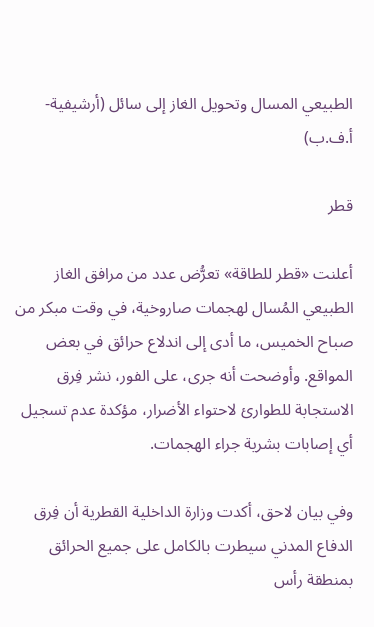الطبيعي المسال وتحويل الغاز إلى سائل (أرشيفية-أ.ف.ب)

قطر

أعلنت «قطر للطاقة» تعرُّض عدد من مرافق الغاز الطبيعي المُسال لهجمات صاروخية، في وقت مبكر من صباح الخميس، ما أدى إلى اندلاع حرائق في بعض المواقع. وأوضحت أنه جرى، على الفور، نشر فِرق الاستجابة للطوارئ لاحتواء الأضرار، مؤكدة عدم تسجيل أي إصابات بشرية جراء الهجمات.

وفي بيان لاحق، أكدت وزارة الداخلية القطرية أن فِرق الدفاع المدني سيطرت بالكامل على جميع الحرائق بمنطقة رأس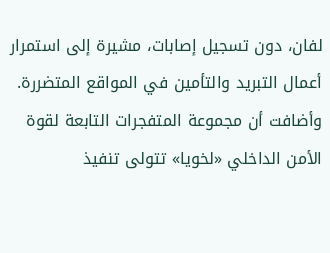لفان، دون تسجيل إصابات، مشيرة إلى استمرار أعمال التبريد والتأمين في المواقع المتضررة. وأضافت أن مجموعة المتفجرات التابعة لقوة الأمن الداخلي «لخويا» تتولى تنفيذ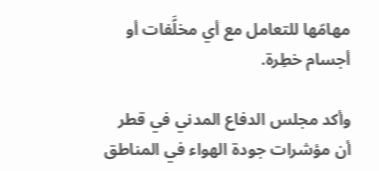مهامّها للتعامل مع أي مخلَّفات أو أجسام خطِرة.

وأكد مجلس ‌الدفاع المدني ‌في ‌قطر أن مؤشرات ‌جودة الهواء في المناطق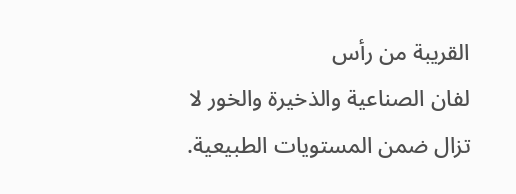القريبة ‌من ‌رأس لفان ‌الصناعية ‌والذخيرة ‌والخور لا تزال ضمن المستويات الطبيعية.